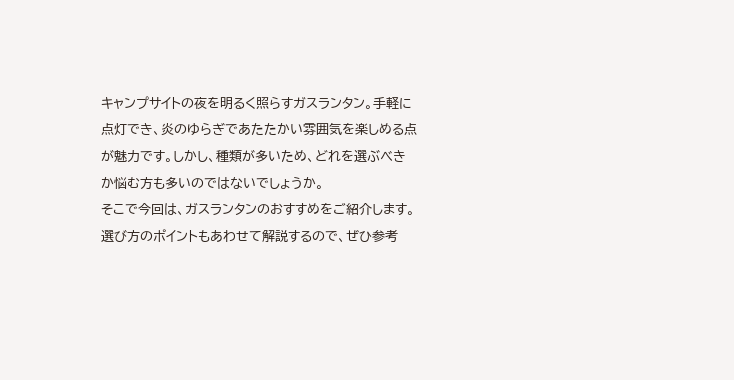キャンプサイトの夜を明るく照らすガスランタン。手軽に点灯でき、炎のゆらぎであたたかい雰囲気を楽しめる点が魅力です。しかし、種類が多いため、どれを選ぶべきか悩む方も多いのではないでしょうか。
そこで今回は、ガスランタンのおすすめをご紹介します。選び方のポイントもあわせて解説するので、ぜひ参考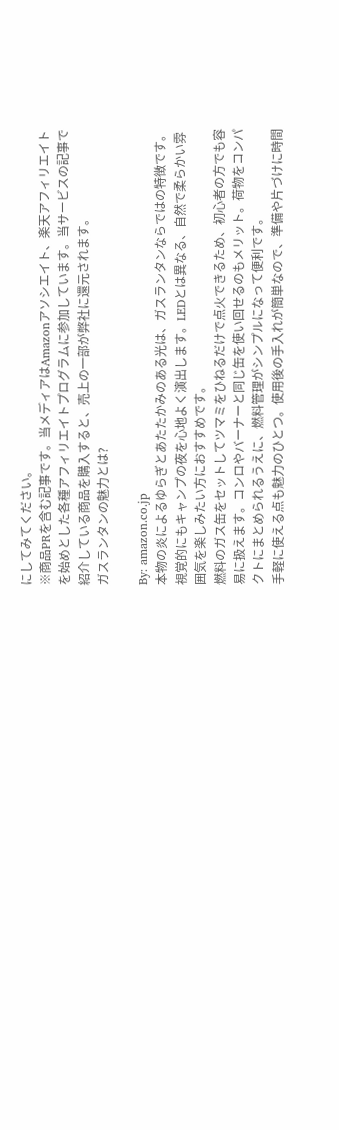にしてみてください。
※商品PRを含む記事です。当メディアはAmazonアソシエイト、楽天アフィリエイトを始めとした各種アフィリエイトプログラムに参加しています。当サービスの記事で紹介している商品を購入すると、売上の一部が弊社に還元されます。
ガスランタンの魅力とは?

By: amazon.co.jp
本物の炎によるゆらぎとあたたかみのある光は、ガスランタンならではの特徴です。視覚的にもキャンプの夜を心地よく演出します。LEDとは異なる、自然で柔らかい雰囲気を楽しみたい方におすすめです。
燃料のガス缶をセットしてツマミをひねるだけで点火できるため、初心者の方でも容易に扱えます。コンロやバーナーと同じ缶を使い回せるのもメリット。荷物をコンパクトにまとめられるうえに、燃料管理がシンプルになって便利です。
手軽に使える点も魅力のひとつ。使用後の手入れが簡単なので、準備や片づけに時間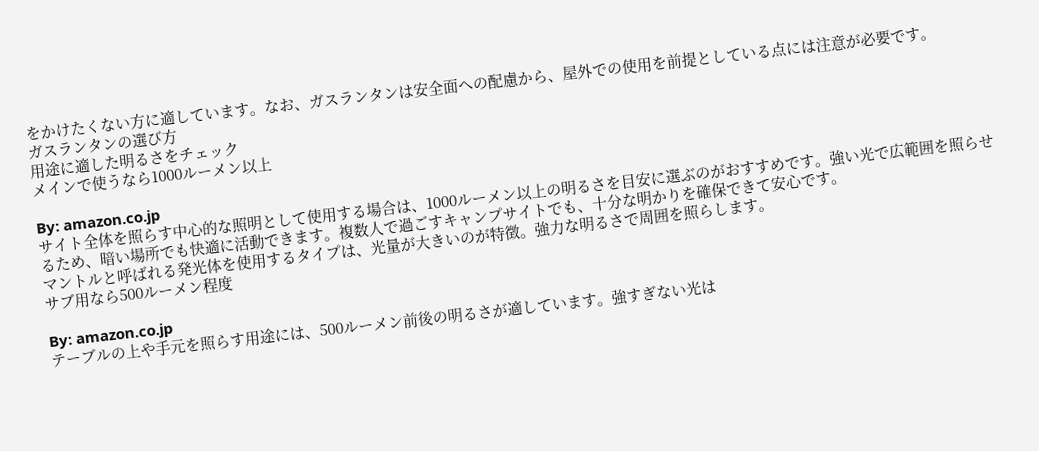をかけたくない方に適しています。なお、ガスランタンは安全面への配慮から、屋外での使用を前提としている点には注意が必要です。
ガスランタンの選び方
用途に適した明るさをチェック
メインで使うなら1000ルーメン以上

By: amazon.co.jp
サイト全体を照らす中心的な照明として使用する場合は、1000ルーメン以上の明るさを目安に選ぶのがおすすめです。強い光で広範囲を照らせるため、暗い場所でも快適に活動できます。複数人で過ごすキャンプサイトでも、十分な明かりを確保できて安心です。
マントルと呼ばれる発光体を使用するタイプは、光量が大きいのが特徴。強力な明るさで周囲を照らします。
サブ用なら500ルーメン程度

By: amazon.co.jp
テーブルの上や手元を照らす用途には、500ルーメン前後の明るさが適しています。強すぎない光は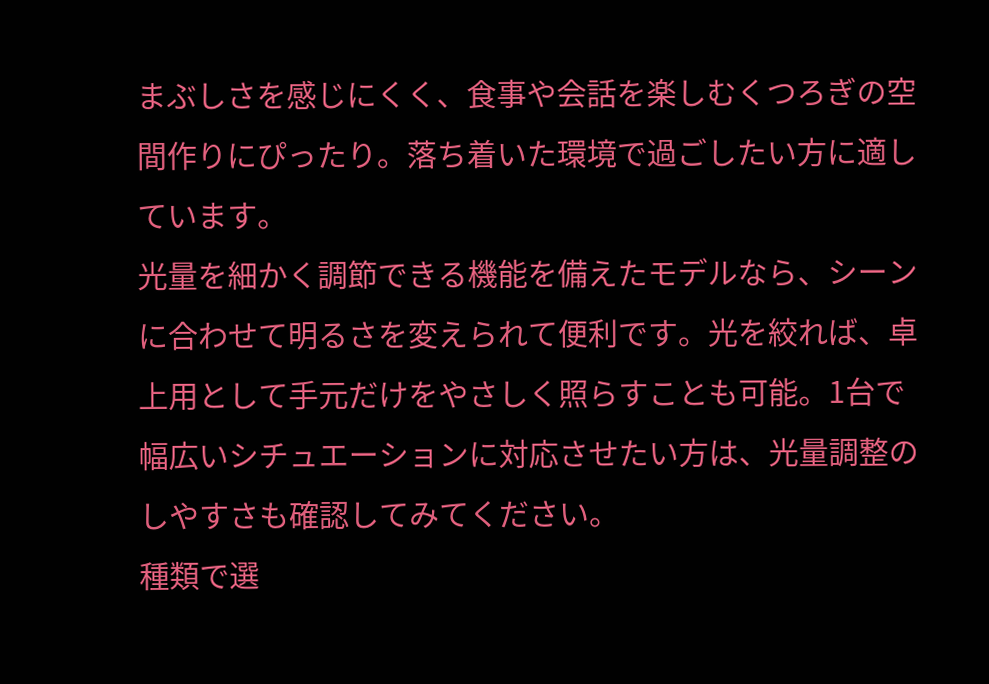まぶしさを感じにくく、食事や会話を楽しむくつろぎの空間作りにぴったり。落ち着いた環境で過ごしたい方に適しています。
光量を細かく調節できる機能を備えたモデルなら、シーンに合わせて明るさを変えられて便利です。光を絞れば、卓上用として手元だけをやさしく照らすことも可能。1台で幅広いシチュエーションに対応させたい方は、光量調整のしやすさも確認してみてください。
種類で選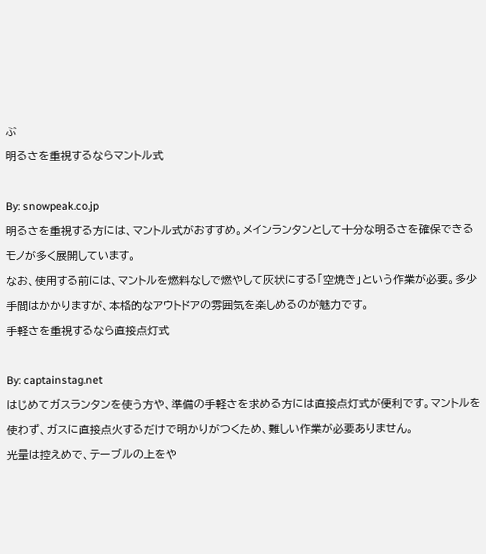ぶ
明るさを重視するならマントル式

By: snowpeak.co.jp
明るさを重視する方には、マントル式がおすすめ。メインランタンとして十分な明るさを確保できるモノが多く展開しています。
なお、使用する前には、マントルを燃料なしで燃やして灰状にする「空焼き」という作業が必要。多少手間はかかりますが、本格的なアウトドアの雰囲気を楽しめるのが魅力です。
手軽さを重視するなら直接点灯式

By: captainstag.net
はじめてガスランタンを使う方や、準備の手軽さを求める方には直接点灯式が便利です。マントルを使わず、ガスに直接点火するだけで明かりがつくため、難しい作業が必要ありません。
光量は控えめで、テーブルの上をや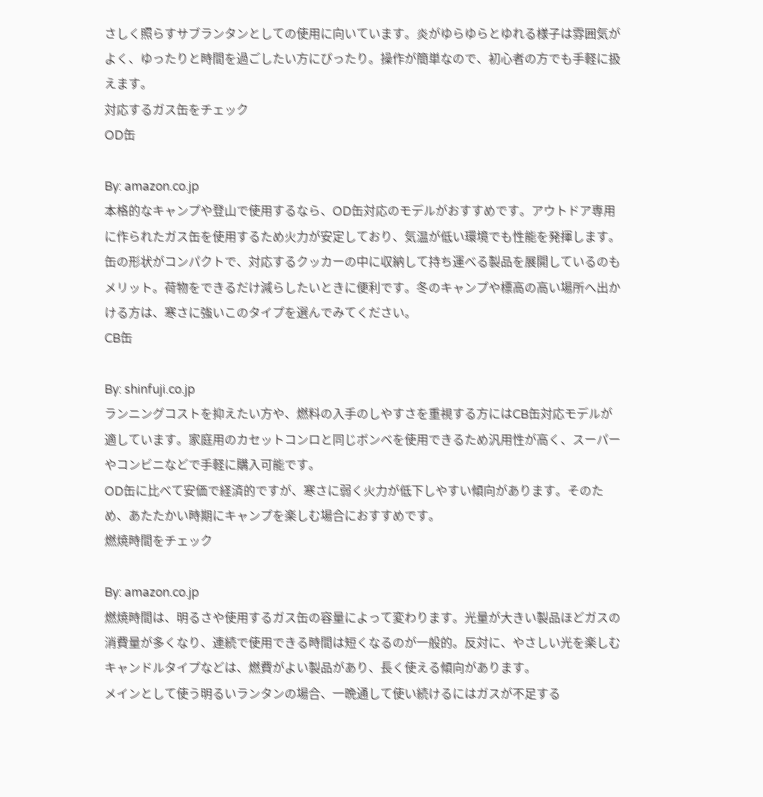さしく照らすサブランタンとしての使用に向いています。炎がゆらゆらとゆれる様子は雰囲気がよく、ゆったりと時間を過ごしたい方にぴったり。操作が簡単なので、初心者の方でも手軽に扱えます。
対応するガス缶をチェック
OD缶

By: amazon.co.jp
本格的なキャンプや登山で使用するなら、OD缶対応のモデルがおすすめです。アウトドア専用に作られたガス缶を使用するため火力が安定しており、気温が低い環境でも性能を発揮します。
缶の形状がコンパクトで、対応するクッカーの中に収納して持ち運べる製品を展開しているのもメリット。荷物をできるだけ減らしたいときに便利です。冬のキャンプや標高の高い場所へ出かける方は、寒さに強いこのタイプを選んでみてください。
CB缶

By: shinfuji.co.jp
ランニングコストを抑えたい方や、燃料の入手のしやすさを重視する方にはCB缶対応モデルが適しています。家庭用のカセットコンロと同じボンベを使用できるため汎用性が高く、スーパーやコンビニなどで手軽に購入可能です。
OD缶に比べて安価で経済的ですが、寒さに弱く火力が低下しやすい傾向があります。そのため、あたたかい時期にキャンプを楽しむ場合におすすめです。
燃焼時間をチェック

By: amazon.co.jp
燃焼時間は、明るさや使用するガス缶の容量によって変わります。光量が大きい製品ほどガスの消費量が多くなり、連続で使用できる時間は短くなるのが一般的。反対に、やさしい光を楽しむキャンドルタイプなどは、燃費がよい製品があり、長く使える傾向があります。
メインとして使う明るいランタンの場合、一晩通して使い続けるにはガスが不足する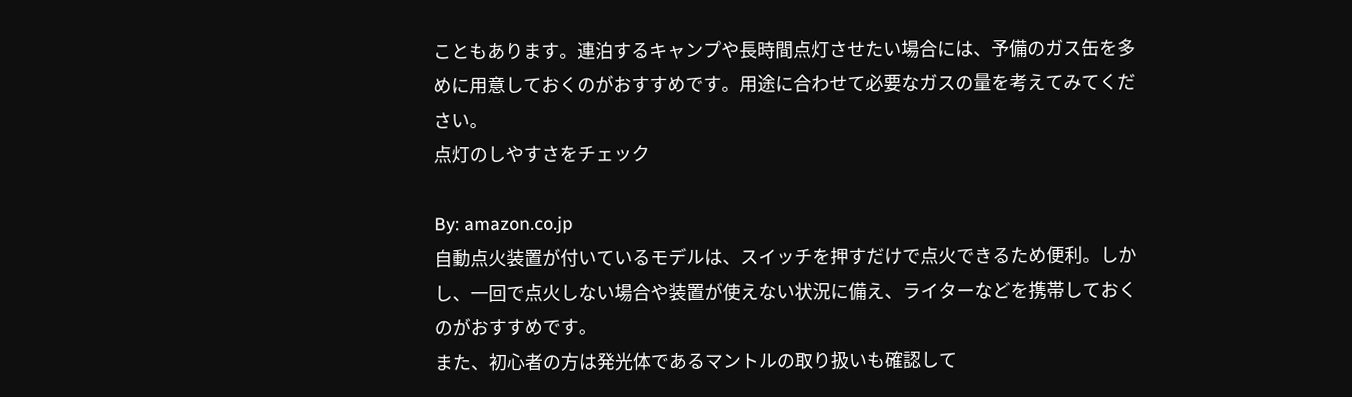こともあります。連泊するキャンプや長時間点灯させたい場合には、予備のガス缶を多めに用意しておくのがおすすめです。用途に合わせて必要なガスの量を考えてみてください。
点灯のしやすさをチェック

By: amazon.co.jp
自動点火装置が付いているモデルは、スイッチを押すだけで点火できるため便利。しかし、一回で点火しない場合や装置が使えない状況に備え、ライターなどを携帯しておくのがおすすめです。
また、初心者の方は発光体であるマントルの取り扱いも確認して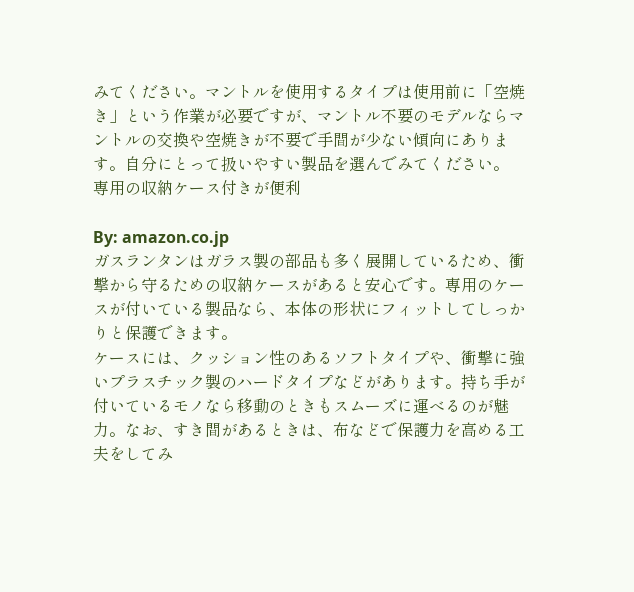みてください。マントルを使用するタイプは使用前に「空焼き」という作業が必要ですが、マントル不要のモデルならマントルの交換や空焼きが不要で手間が少ない傾向にあります。自分にとって扱いやすい製品を選んでみてください。
専用の収納ケース付きが便利

By: amazon.co.jp
ガスランタンはガラス製の部品も多く展開しているため、衝撃から守るための収納ケースがあると安心です。専用のケースが付いている製品なら、本体の形状にフィットしてしっかりと保護できます。
ケースには、クッション性のあるソフトタイプや、衝撃に強いプラスチック製のハードタイプなどがあります。持ち手が付いているモノなら移動のときもスムーズに運べるのが魅力。なお、すき間があるときは、布などで保護力を高める工夫をしてみ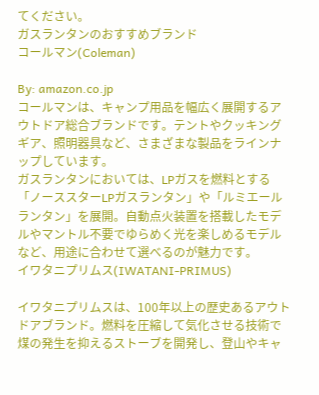てください。
ガスランタンのおすすめブランド
コールマン(Coleman)

By: amazon.co.jp
コールマンは、キャンプ用品を幅広く展開するアウトドア総合ブランドです。テントやクッキングギア、照明器具など、さまざまな製品をラインナップしています。
ガスランタンにおいては、LPガスを燃料とする「ノーススターLPガスランタン」や「ルミエールランタン」を展開。自動点火装置を搭載したモデルやマントル不要でゆらめく光を楽しめるモデルなど、用途に合わせて選べるのが魅力です。
イワタニプリムス(IWATANI-PRIMUS)

イワタニプリムスは、100年以上の歴史あるアウトドアブランド。燃料を圧縮して気化させる技術で煤の発生を抑えるストーブを開発し、登山やキャ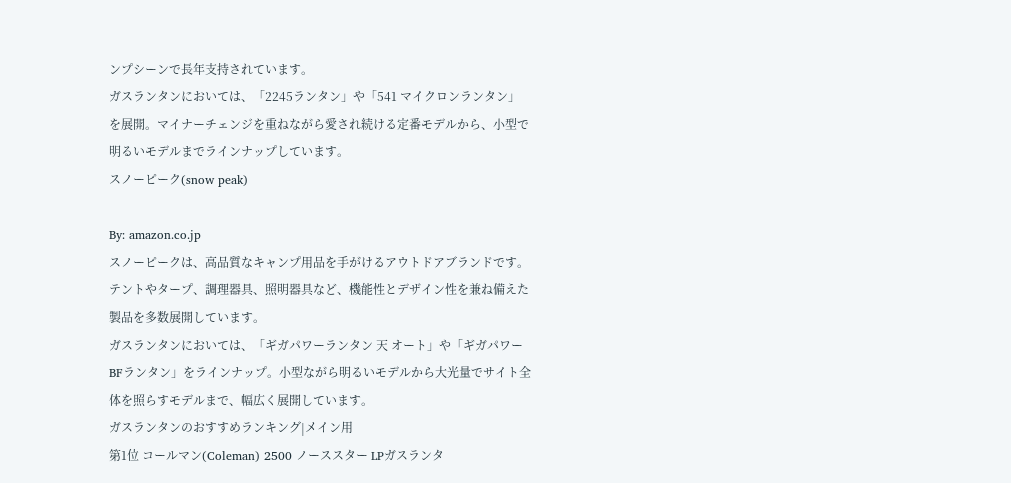ンプシーンで長年支持されています。
ガスランタンにおいては、「2245ランタン」や「541 マイクロンランタン」を展開。マイナーチェンジを重ねながら愛され続ける定番モデルから、小型で明るいモデルまでラインナップしています。
スノーピーク(snow peak)

By: amazon.co.jp
スノーピークは、高品質なキャンプ用品を手がけるアウトドアブランドです。テントやタープ、調理器具、照明器具など、機能性とデザイン性を兼ね備えた製品を多数展開しています。
ガスランタンにおいては、「ギガパワーランタン 天 オート」や「ギガパワー BFランタン」をラインナップ。小型ながら明るいモデルから大光量でサイト全体を照らすモデルまで、幅広く展開しています。
ガスランタンのおすすめランキング|メイン用
第1位 コールマン(Coleman) 2500 ノーススター LPガスランタ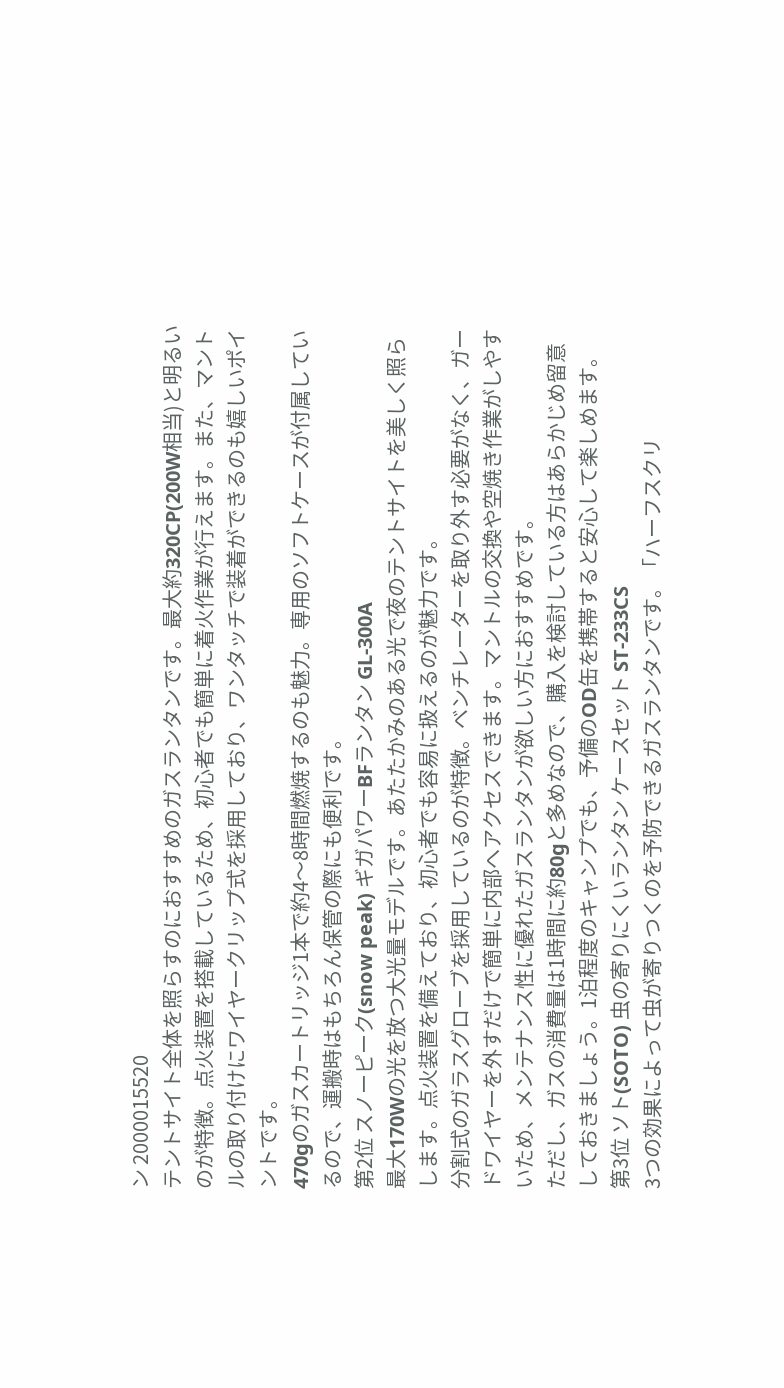ン 2000015520
テントサイト全体を照らすのにおすすめのガスランタンです。最大約320CP(200W相当)と明るいのが特徴。点火装置を搭載しているため、初心者でも簡単に着火作業が行えます。また、マントルの取り付けにワイヤークリップ式を採用しており、ワンタッチで装着ができるのも嬉しいポイントです。
470gのガスカートリッジ1本で約4〜8時間燃焼するのも魅力。専用のソフトケースが付属しているので、運搬時はもちろん保管の際にも便利です。
第2位 スノーピーク(snow peak) ギガパワーBFランタン GL-300A
最大170Wの光を放つ大光量モデルです。あたたかみのある光で夜のテントサイトを美しく照らします。点火装置を備えており、初心者でも容易に扱えるのが魅力です。
分割式のガラスグローブを採用しているのが特徴。ベンチレーターを取り外す必要がなく、ガードワイヤーを外すだけで簡単に内部へアクセスできます。マントルの交換や空焼き作業がしやすいため、メンテナンス性に優れたガスランタンが欲しい方におすすめです。
ただし、ガスの消費量は1時間に約80gと多めなので、購入を検討している方はあらかじめ留意しておきましょう。1泊程度のキャンプでも、予備のOD缶を携帯すると安心して楽しめます。
第3位 ソト(SOTO) 虫の寄りにくいランタン ケースセット ST-233CS
3つの効果によって虫が寄りつくのを予防できるガスランタンです。「ハーフスクリ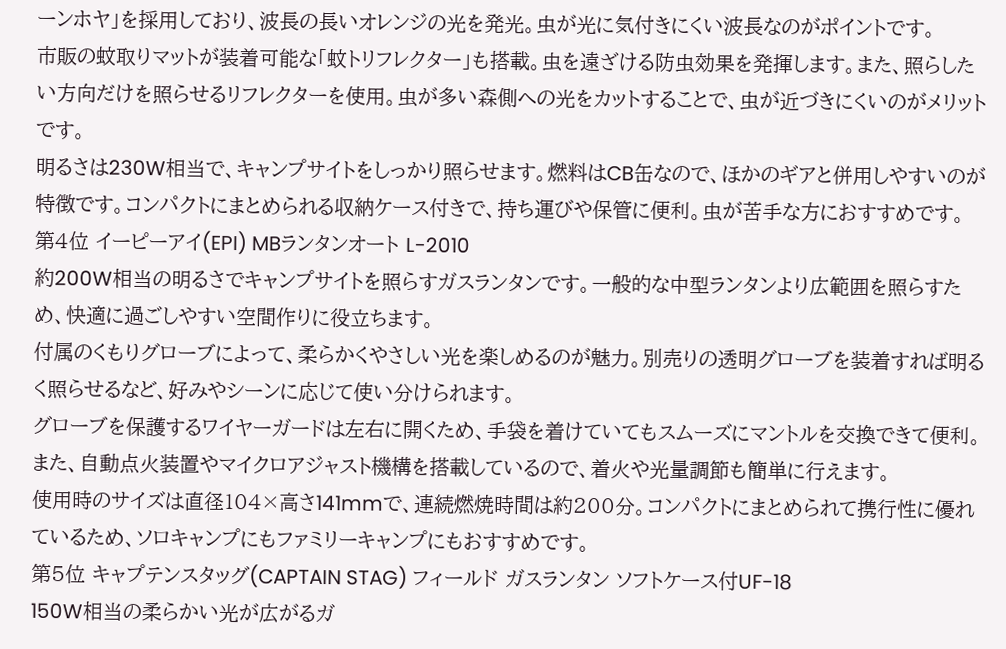ーンホヤ」を採用しており、波長の長いオレンジの光を発光。虫が光に気付きにくい波長なのがポイントです。
市販の蚊取りマットが装着可能な「蚊トリフレクター」も搭載。虫を遠ざける防虫効果を発揮します。また、照らしたい方向だけを照らせるリフレクターを使用。虫が多い森側への光をカットすることで、虫が近づきにくいのがメリットです。
明るさは230W相当で、キャンプサイトをしっかり照らせます。燃料はCB缶なので、ほかのギアと併用しやすいのが特徴です。コンパクトにまとめられる収納ケース付きで、持ち運びや保管に便利。虫が苦手な方におすすめです。
第4位 イーピーアイ(EPI) MBランタンオート L-2010
約200W相当の明るさでキャンプサイトを照らすガスランタンです。一般的な中型ランタンより広範囲を照らすため、快適に過ごしやすい空間作りに役立ちます。
付属のくもりグローブによって、柔らかくやさしい光を楽しめるのが魅力。別売りの透明グローブを装着すれば明るく照らせるなど、好みやシーンに応じて使い分けられます。
グローブを保護するワイヤーガードは左右に開くため、手袋を着けていてもスムーズにマントルを交換できて便利。また、自動点火装置やマイクロアジャスト機構を搭載しているので、着火や光量調節も簡単に行えます。
使用時のサイズは直径104×高さ141mmで、連続燃焼時間は約200分。コンパクトにまとめられて携行性に優れているため、ソロキャンプにもファミリーキャンプにもおすすめです。
第5位 キャプテンスタッグ(CAPTAIN STAG) フィールド ガスランタン ソフトケース付UF-18
150W相当の柔らかい光が広がるガ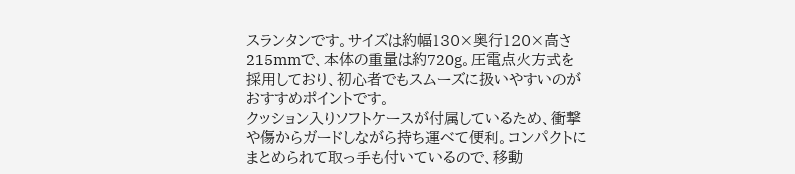スランタンです。サイズは約幅130×奥行120×高さ215mmで、本体の重量は約720g。圧電点火方式を採用しており、初心者でもスムーズに扱いやすいのがおすすめポイントです。
クッション入りソフトケースが付属しているため、衝撃や傷からガードしながら持ち運べて便利。コンパクトにまとめられて取っ手も付いているので、移動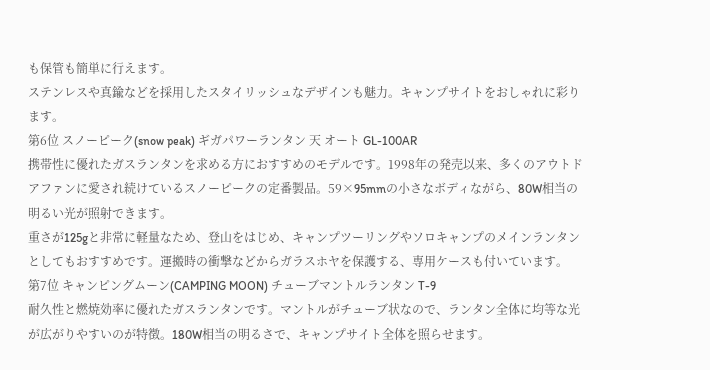も保管も簡単に行えます。
ステンレスや真鍮などを採用したスタイリッシュなデザインも魅力。キャンプサイトをおしゃれに彩ります。
第6位 スノーピーク(snow peak) ギガパワーランタン 天 オート GL-100AR
携帯性に優れたガスランタンを求める方におすすめのモデルです。1998年の発売以来、多くのアウトドアファンに愛され続けているスノーピークの定番製品。59×95mmの小さなボディながら、80W相当の明るい光が照射できます。
重さが125gと非常に軽量なため、登山をはじめ、キャンプツーリングやソロキャンプのメインランタンとしてもおすすめです。運搬時の衝撃などからガラスホヤを保護する、専用ケースも付いています。
第7位 キャンピングムーン(CAMPING MOON) チューブマントルランタン T-9
耐久性と燃焼効率に優れたガスランタンです。マントルがチューブ状なので、ランタン全体に均等な光が広がりやすいのが特徴。180W相当の明るさで、キャンプサイト全体を照らせます。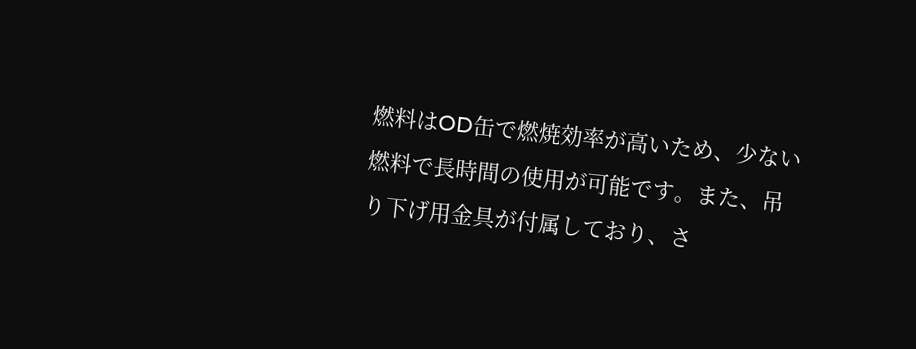燃料はOD缶で燃焼効率が高いため、少ない燃料で長時間の使用が可能です。また、吊り下げ用金具が付属しており、さ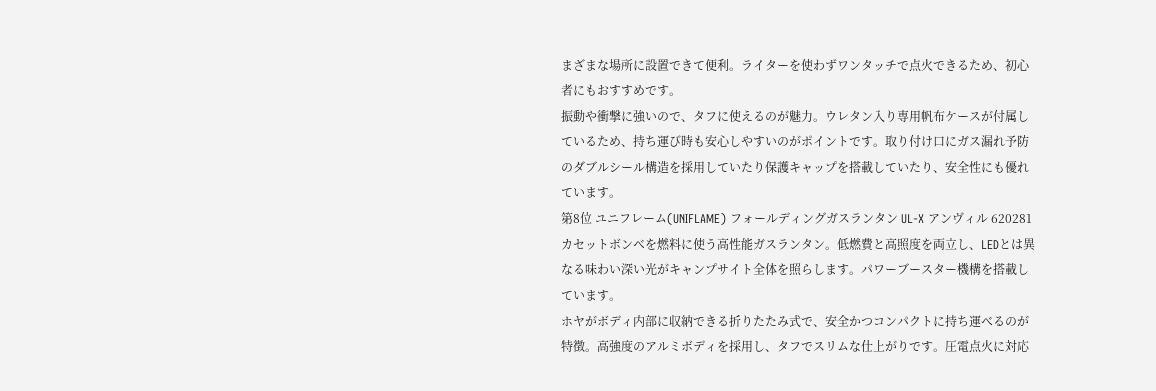まざまな場所に設置できて便利。ライターを使わずワンタッチで点火できるため、初心者にもおすすめです。
振動や衝撃に強いので、タフに使えるのが魅力。ウレタン入り専用帆布ケースが付属しているため、持ち運び時も安心しやすいのがポイントです。取り付け口にガス漏れ予防のダブルシール構造を採用していたり保護キャップを搭載していたり、安全性にも優れています。
第8位 ユニフレーム(UNIFLAME) フォールディングガスランタン UL-X アンヴィル 620281
カセットボンベを燃料に使う高性能ガスランタン。低燃費と高照度を両立し、LEDとは異なる味わい深い光がキャンプサイト全体を照らします。パワーブースター機構を搭載しています。
ホヤがボディ内部に収納できる折りたたみ式で、安全かつコンパクトに持ち運べるのが特徴。高強度のアルミボディを採用し、タフでスリムな仕上がりです。圧電点火に対応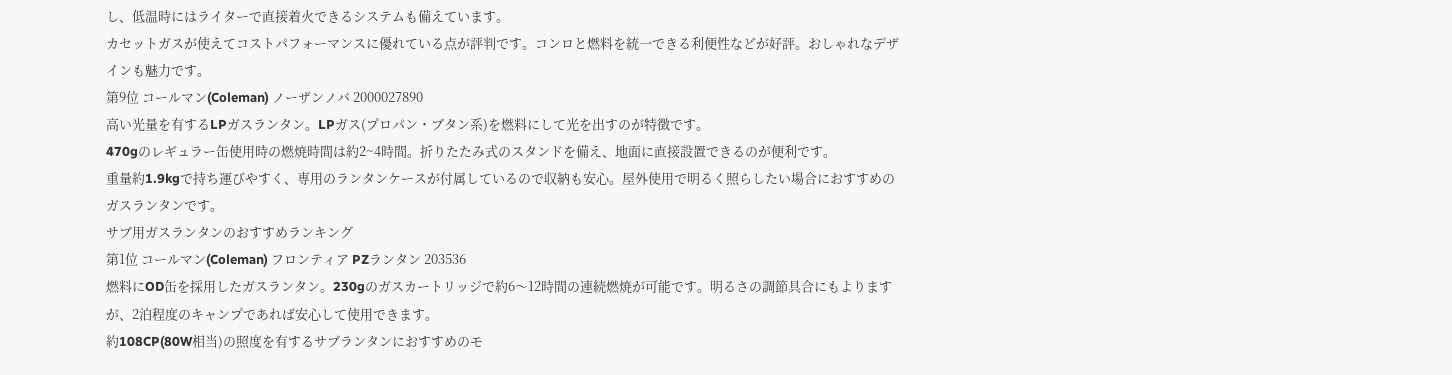し、低温時にはライターで直接着火できるシステムも備えています。
カセットガスが使えてコストパフォーマンスに優れている点が評判です。コンロと燃料を統一できる利便性などが好評。おしゃれなデザインも魅力です。
第9位 コールマン(Coleman) ノーザンノバ 2000027890
高い光量を有するLPガスランタン。LPガス(プロパン・ブタン系)を燃料にして光を出すのが特徴です。
470gのレギュラー缶使用時の燃焼時間は約2~4時間。折りたたみ式のスタンドを備え、地面に直接設置できるのが便利です。
重量約1.9kgで持ち運びやすく、専用のランタンケースが付属しているので収納も安心。屋外使用で明るく照らしたい場合におすすめのガスランタンです。
サブ用ガスランタンのおすすめランキング
第1位 コールマン(Coleman) フロンティア PZランタン 203536
燃料にOD缶を採用したガスランタン。230gのガスカートリッジで約6〜12時間の連続燃焼が可能です。明るさの調節具合にもよりますが、2泊程度のキャンプであれば安心して使用できます。
約108CP(80W相当)の照度を有するサブランタンにおすすめのモ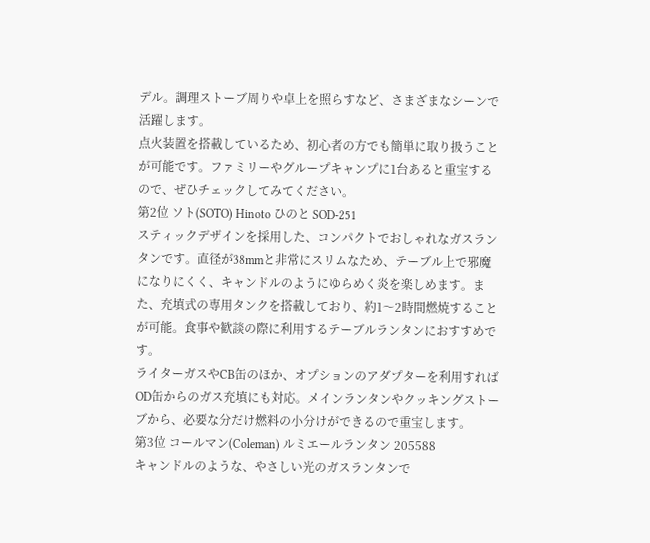デル。調理ストーブ周りや卓上を照らすなど、さまざまなシーンで活躍します。
点火装置を搭載しているため、初心者の方でも簡単に取り扱うことが可能です。ファミリーやグループキャンプに1台あると重宝するので、ぜひチェックしてみてください。
第2位 ソト(SOTO) Hinoto ひのと SOD-251
スティックデザインを採用した、コンパクトでおしゃれなガスランタンです。直径が38mmと非常にスリムなため、テーブル上で邪魔になりにくく、キャンドルのようにゆらめく炎を楽しめます。また、充填式の専用タンクを搭載しており、約1〜2時間燃焼することが可能。食事や歓談の際に利用するテーブルランタンにおすすめです。
ライターガスやCB缶のほか、オプションのアダプターを利用すればOD缶からのガス充填にも対応。メインランタンやクッキングストーブから、必要な分だけ燃料の小分けができるので重宝します。
第3位 コールマン(Coleman) ルミエールランタン 205588
キャンドルのような、やさしい光のガスランタンで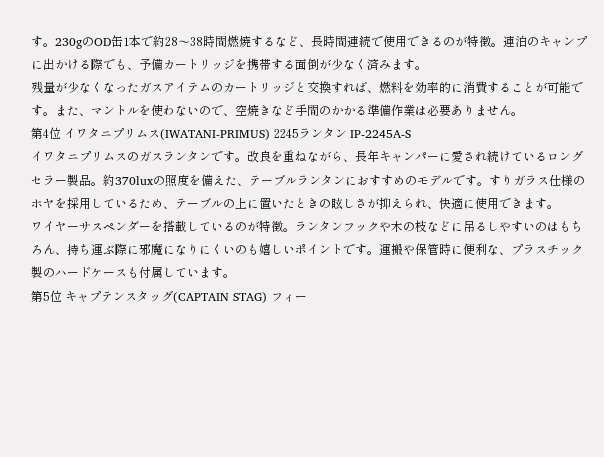す。230gのOD缶1本で約28〜38時間燃焼するなど、長時間連続で使用できるのが特徴。連泊のキャンプに出かける際でも、予備カートリッジを携帯する面倒が少なく済みます。
残量が少なくなったガスアイテムのカートリッジと交換すれば、燃料を効率的に消費することが可能です。また、マントルを使わないので、空焼きなど手間のかかる準備作業は必要ありません。
第4位 イワタニプリムス(IWATANI-PRIMUS) 2245ランタン IP-2245A-S
イワタニプリムスのガスランタンです。改良を重ねながら、長年キャンパーに愛され続けているロングセラー製品。約370luxの照度を備えた、テーブルランタンにおすすめのモデルです。すりガラス仕様のホヤを採用しているため、テーブルの上に置いたときの眩しさが抑えられ、快適に使用できます。
ワイヤーサスペンダーを搭載しているのが特徴。ランタンフックや木の枝などに吊るしやすいのはもちろん、持ち運ぶ際に邪魔になりにくいのも嬉しいポイントです。運搬や保管時に便利な、プラスチック製のハードケースも付属しています。
第5位 キャプテンスタッグ(CAPTAIN STAG) フィー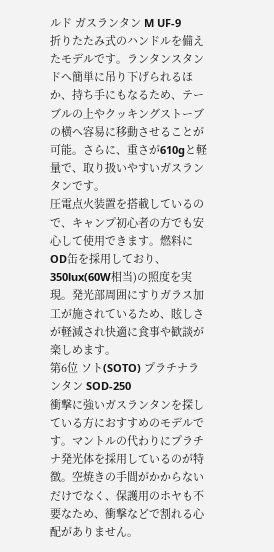ルド ガスランタン M UF-9
折りたたみ式のハンドルを備えたモデルです。ランタンスタンドへ簡単に吊り下げられるほか、持ち手にもなるため、テーブルの上やクッキングストーブの横へ容易に移動させることが可能。さらに、重さが610gと軽量で、取り扱いやすいガスランタンです。
圧電点火装置を搭載しているので、キャンプ初心者の方でも安心して使用できます。燃料にOD缶を採用しており、350lux(60W相当)の照度を実現。発光部周囲にすりガラス加工が施されているため、眩しさが軽減され快適に食事や歓談が楽しめます。
第6位 ソト(SOTO) プラチナランタン SOD-250
衝撃に強いガスランタンを探している方におすすめのモデルです。マントルの代わりにプラチナ発光体を採用しているのが特徴。空焼きの手間がかからないだけでなく、保護用のホヤも不要なため、衝撃などで割れる心配がありません。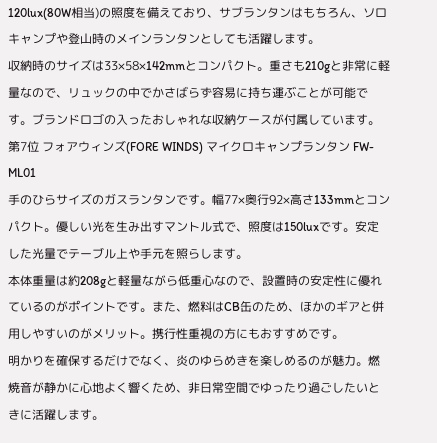120lux(80W相当)の照度を備えており、サブランタンはもちろん、ソロキャンプや登山時のメインランタンとしても活躍します。
収納時のサイズは33×58×142mmとコンパクト。重さも210gと非常に軽量なので、リュックの中でかさばらず容易に持ち運ぶことが可能です。ブランドロゴの入ったおしゃれな収納ケースが付属しています。
第7位 フォアウィンズ(FORE WINDS) マイクロキャンプランタン FW-ML01
手のひらサイズのガスランタンです。幅77×奥行92×高さ133mmとコンパクト。優しい光を生み出すマントル式で、照度は150luxです。安定した光量でテーブル上や手元を照らします。
本体重量は約208gと軽量ながら低重心なので、設置時の安定性に優れているのがポイントです。また、燃料はCB缶のため、ほかのギアと併用しやすいのがメリット。携行性重視の方にもおすすめです。
明かりを確保するだけでなく、炎のゆらめきを楽しめるのが魅力。燃焼音が静かに心地よく響くため、非日常空間でゆったり過ごしたいときに活躍します。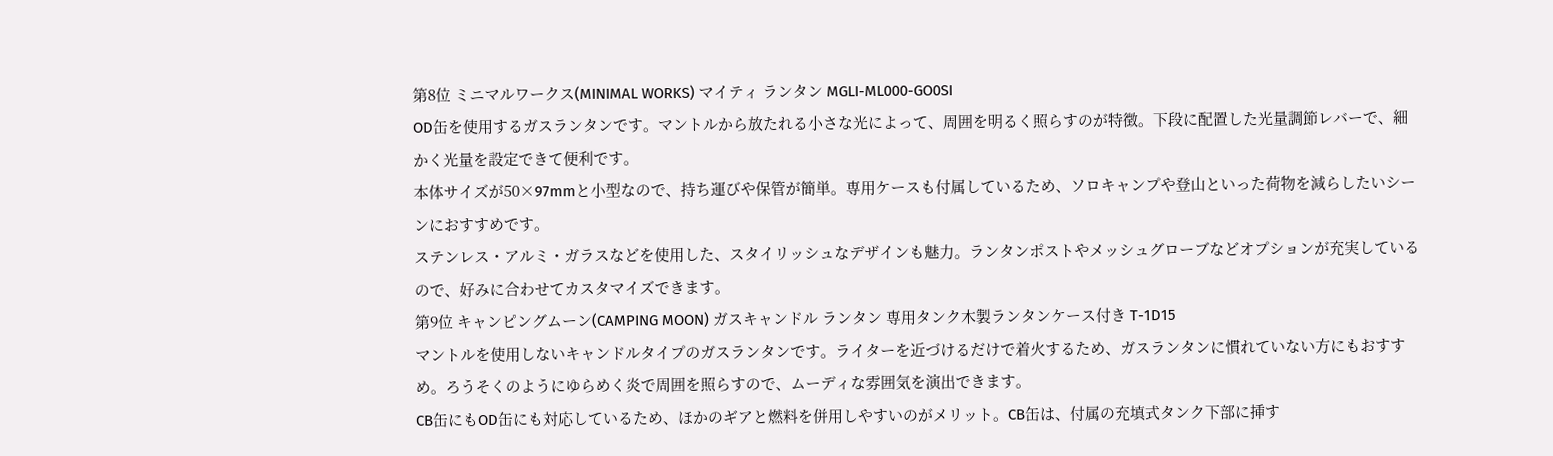第8位 ミニマルワークス(MINIMAL WORKS) マイティ ランタン MGLI-ML000-GO0SI
OD缶を使用するガスランタンです。マントルから放たれる小さな光によって、周囲を明るく照らすのが特徴。下段に配置した光量調節レバーで、細かく光量を設定できて便利です。
本体サイズが50×97mmと小型なので、持ち運びや保管が簡単。専用ケースも付属しているため、ソロキャンプや登山といった荷物を減らしたいシーンにおすすめです。
ステンレス・アルミ・ガラスなどを使用した、スタイリッシュなデザインも魅力。ランタンポストやメッシュグローブなどオプションが充実しているので、好みに合わせてカスタマイズできます。
第9位 キャンピングムーン(CAMPING MOON) ガスキャンドル ランタン 専用タンク木製ランタンケース付き T-1D15
マントルを使用しないキャンドルタイプのガスランタンです。ライターを近づけるだけで着火するため、ガスランタンに慣れていない方にもおすすめ。ろうそくのようにゆらめく炎で周囲を照らすので、ムーディな雰囲気を演出できます。
CB缶にもOD缶にも対応しているため、ほかのギアと燃料を併用しやすいのがメリット。CB缶は、付属の充填式タンク下部に挿す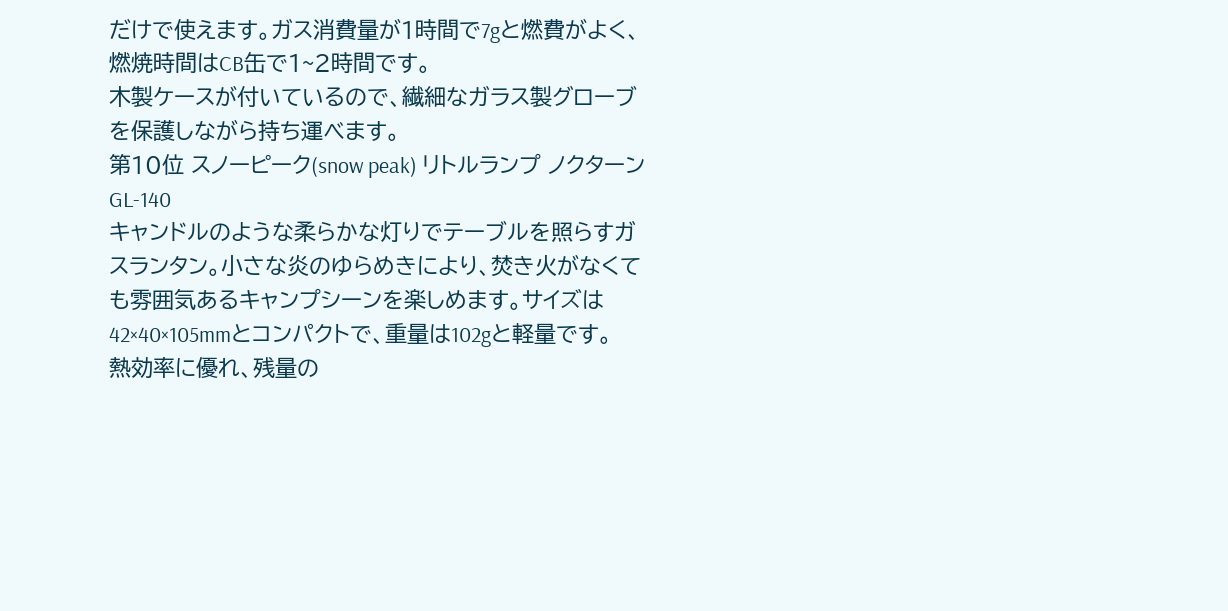だけで使えます。ガス消費量が1時間で7gと燃費がよく、燃焼時間はCB缶で1~2時間です。
木製ケースが付いているので、繊細なガラス製グローブを保護しながら持ち運べます。
第10位 スノーピーク(snow peak) リトルランプ ノクターン GL-140
キャンドルのような柔らかな灯りでテーブルを照らすガスランタン。小さな炎のゆらめきにより、焚き火がなくても雰囲気あるキャンプシーンを楽しめます。サイズは42×40×105mmとコンパクトで、重量は102gと軽量です。
熱効率に優れ、残量の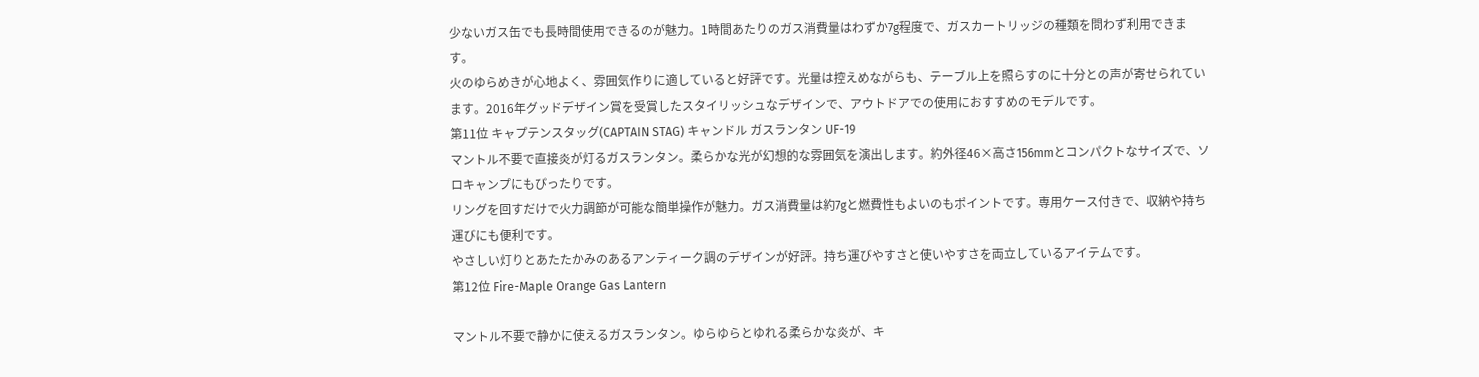少ないガス缶でも長時間使用できるのが魅力。1時間あたりのガス消費量はわずか7g程度で、ガスカートリッジの種類を問わず利用できます。
火のゆらめきが心地よく、雰囲気作りに適していると好評です。光量は控えめながらも、テーブル上を照らすのに十分との声が寄せられています。2016年グッドデザイン賞を受賞したスタイリッシュなデザインで、アウトドアでの使用におすすめのモデルです。
第11位 キャプテンスタッグ(CAPTAIN STAG) キャンドル ガスランタン UF-19
マントル不要で直接炎が灯るガスランタン。柔らかな光が幻想的な雰囲気を演出します。約外径46×高さ156mmとコンパクトなサイズで、ソロキャンプにもぴったりです。
リングを回すだけで火力調節が可能な簡単操作が魅力。ガス消費量は約7gと燃費性もよいのもポイントです。専用ケース付きで、収納や持ち運びにも便利です。
やさしい灯りとあたたかみのあるアンティーク調のデザインが好評。持ち運びやすさと使いやすさを両立しているアイテムです。
第12位 Fire-Maple Orange Gas Lantern

マントル不要で静かに使えるガスランタン。ゆらゆらとゆれる柔らかな炎が、キ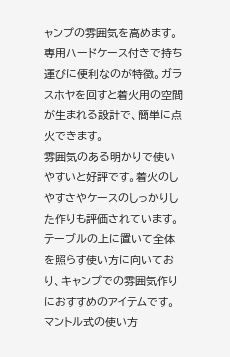ャンプの雰囲気を高めます。
専用ハードケース付きで持ち運びに便利なのが特徴。ガラスホヤを回すと着火用の空間が生まれる設計で、簡単に点火できます。
雰囲気のある明かりで使いやすいと好評です。着火のしやすさやケースのしっかりした作りも評価されています。テーブルの上に置いて全体を照らす使い方に向いており、キャンプでの雰囲気作りにおすすめのアイテムです。
マントル式の使い方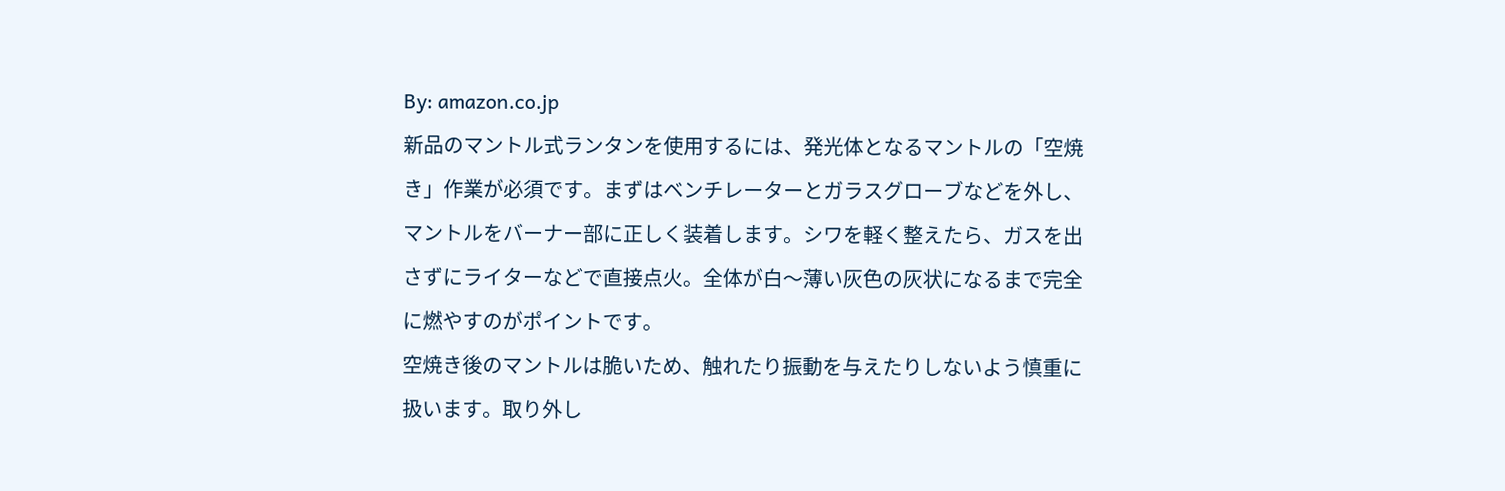By: amazon.co.jp
新品のマントル式ランタンを使用するには、発光体となるマントルの「空焼き」作業が必須です。まずはベンチレーターとガラスグローブなどを外し、マントルをバーナー部に正しく装着します。シワを軽く整えたら、ガスを出さずにライターなどで直接点火。全体が白〜薄い灰色の灰状になるまで完全に燃やすのがポイントです。
空焼き後のマントルは脆いため、触れたり振動を与えたりしないよう慎重に扱います。取り外し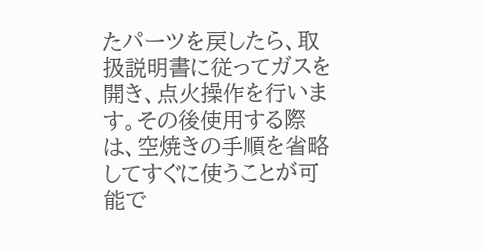たパーツを戻したら、取扱説明書に従ってガスを開き、点火操作を行います。その後使用する際は、空焼きの手順を省略してすぐに使うことが可能で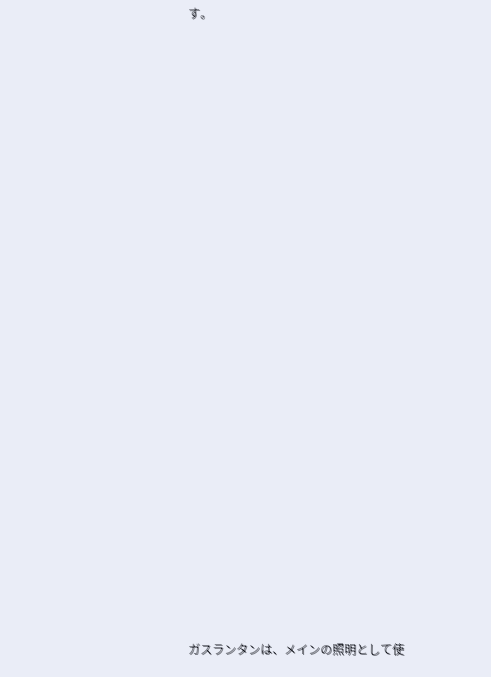す。




































ガスランタンは、メインの照明として使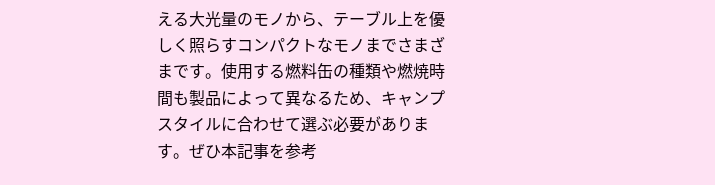える大光量のモノから、テーブル上を優しく照らすコンパクトなモノまでさまざまです。使用する燃料缶の種類や燃焼時間も製品によって異なるため、キャンプスタイルに合わせて選ぶ必要があります。ぜひ本記事を参考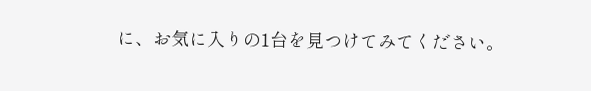に、お気に入りの1台を見つけてみてください。